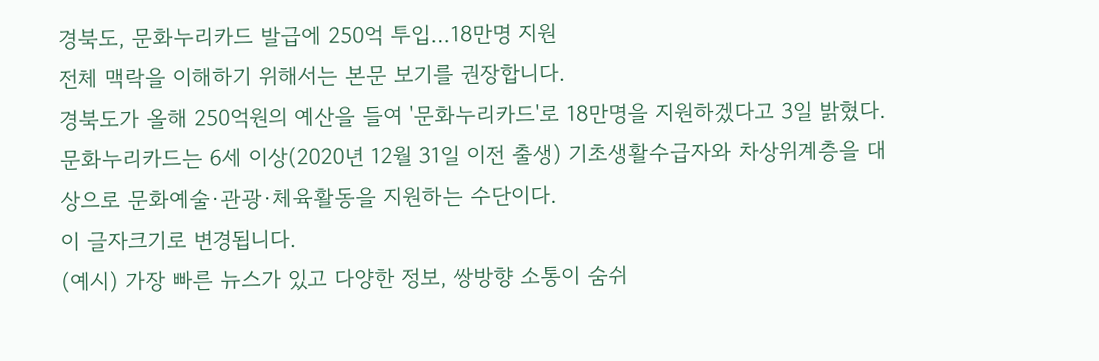경북도, 문화누리카드 발급에 250억 투입…18만명 지원
전체 맥락을 이해하기 위해서는 본문 보기를 권장합니다.
경북도가 올해 250억원의 예산을 들여 '문화누리카드'로 18만명을 지원하겠다고 3일 밝혔다.
문화누리카드는 6세 이상(2020년 12월 31일 이전 출생) 기초생활수급자와 차상위계층을 대상으로 문화예술·관광·체육활동을 지원하는 수단이다.
이 글자크기로 변경됩니다.
(예시) 가장 빠른 뉴스가 있고 다양한 정보, 쌍방향 소통이 숨쉬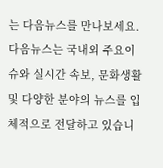는 다음뉴스를 만나보세요. 다음뉴스는 국내외 주요이슈와 실시간 속보, 문화생활 및 다양한 분야의 뉴스를 입체적으로 전달하고 있습니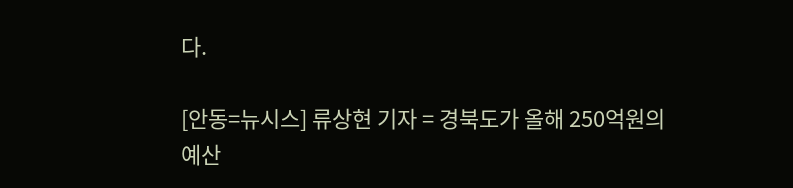다.

[안동=뉴시스] 류상현 기자 = 경북도가 올해 250억원의 예산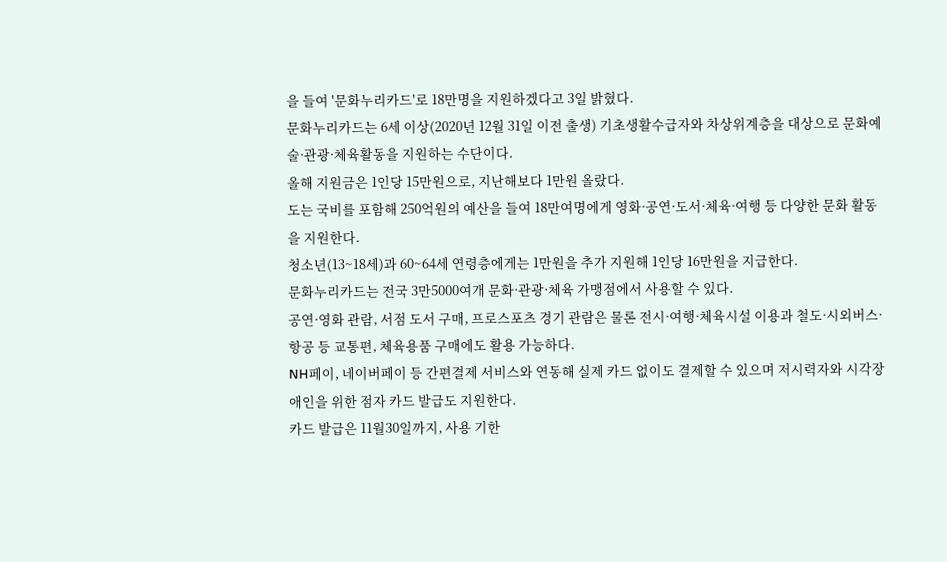을 들여 '문화누리카드'로 18만명을 지원하겠다고 3일 밝혔다.
문화누리카드는 6세 이상(2020년 12월 31일 이전 출생) 기초생활수급자와 차상위계층을 대상으로 문화예술·관광·체육활동을 지원하는 수단이다.
올해 지원금은 1인당 15만원으로, 지난해보다 1만원 올랐다.
도는 국비를 포함해 250억원의 예산을 들여 18만여명에게 영화·공연·도서·체육·여행 등 다양한 문화 활동을 지원한다.
청소년(13~18세)과 60~64세 연령층에게는 1만원을 추가 지원해 1인당 16만원을 지급한다.
문화누리카드는 전국 3만5000여개 문화·관광·체육 가맹점에서 사용할 수 있다.
공연·영화 관람, 서점 도서 구매, 프로스포츠 경기 관람은 물론 전시·여행·체육시설 이용과 철도·시외버스·항공 등 교통편, 체육용품 구매에도 활용 가능하다.
NH페이, 네이버페이 등 간편결제 서비스와 연동해 실제 카드 없이도 결제할 수 있으며 저시력자와 시각장애인을 위한 점자 카드 발급도 지원한다.
카드 발급은 11월30일까지, 사용 기한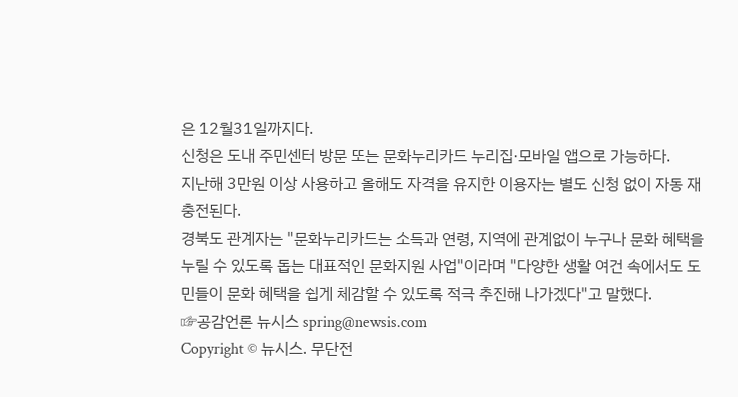은 12월31일까지다.
신청은 도내 주민센터 방문 또는 문화누리카드 누리집·모바일 앱으로 가능하다.
지난해 3만원 이상 사용하고 올해도 자격을 유지한 이용자는 별도 신청 없이 자동 재충전된다.
경북도 관계자는 "문화누리카드는 소득과 연령, 지역에 관계없이 누구나 문화 혜택을 누릴 수 있도록 돕는 대표적인 문화지원 사업"이라며 "다양한 생활 여건 속에서도 도민들이 문화 혜택을 쉽게 체감할 수 있도록 적극 추진해 나가겠다"고 말했다.
☞공감언론 뉴시스 spring@newsis.com
Copyright © 뉴시스. 무단전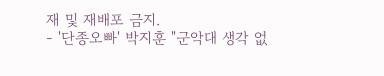재 및 재배포 금지.
- '단종오빠' 박지훈 "군악대 생각 없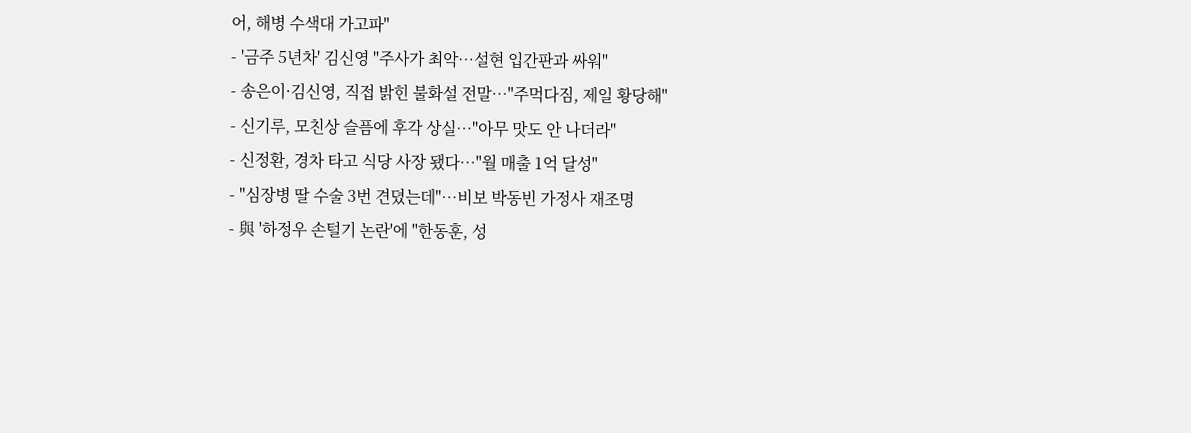어, 해병 수색대 가고파"
- '금주 5년차' 김신영 "주사가 최악…설현 입간판과 싸워"
- 송은이·김신영, 직접 밝힌 불화설 전말…"주먹다짐, 제일 황당해"
- 신기루, 모친상 슬픔에 후각 상실…"아무 맛도 안 나더라"
- 신정환, 경차 타고 식당 사장 됐다…"월 매출 1억 달성"
- "심장병 딸 수술 3번 견뎠는데"…비보 박동빈 가정사 재조명
- 與 '하정우 손털기 논란'에 "한동훈, 성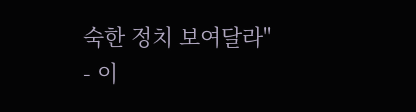숙한 정치 보여달라"
- 이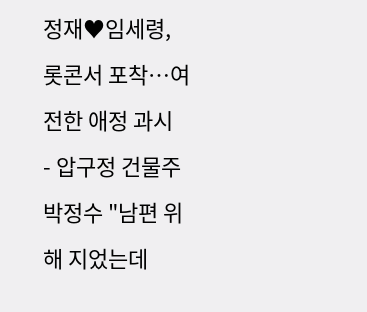정재♥임세령, 롯콘서 포착…여전한 애정 과시
- 압구정 건물주 박정수 "남편 위해 지었는데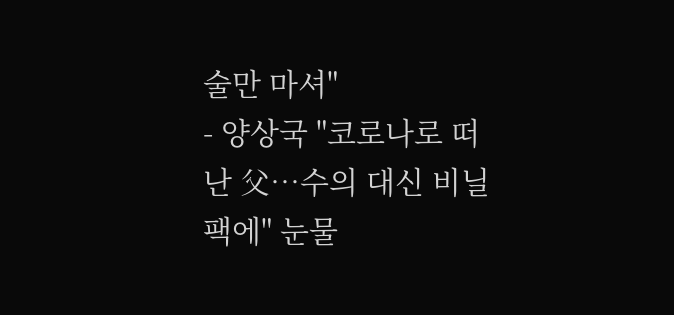술만 마셔"
- 양상국 "코로나로 떠난 父…수의 대신 비닐 팩에" 눈물